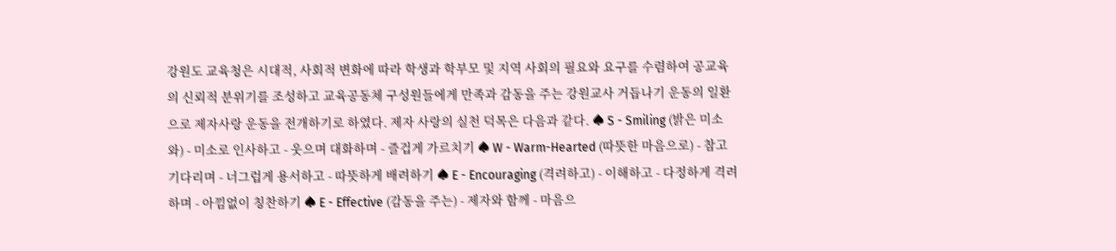강원도 교육청은 시대적, 사회적 변화에 따라 학생과 학부모 및 지역 사회의 필요와 요구를 수렴하여 공교육의 신뢰적 분위기를 조성하고 교육공동체 구성원들에게 만족과 감동을 주는 강원교사 거듭나기 운동의 일환으로 제자사랑 운동을 전개하기로 하였다. 제자 사랑의 실천 덕목은 다음과 같다. ♠ S - Smiling (밝은 미소와) - 미소로 인사하고 - 웃으며 대화하며 - 즐겁게 가르치기 ♠ W - Warm-Hearted (따뜻한 마음으로) - 참고 기다리며 - 너그럽게 용서하고 - 따뜻하게 배려하기 ♠ E - Encouraging (격려하고) - 이해하고 - 다정하게 격려하며 - 아낌없이 칭찬하기 ♠ E - Effective (감동을 주는) - 제자와 함께 - 마음으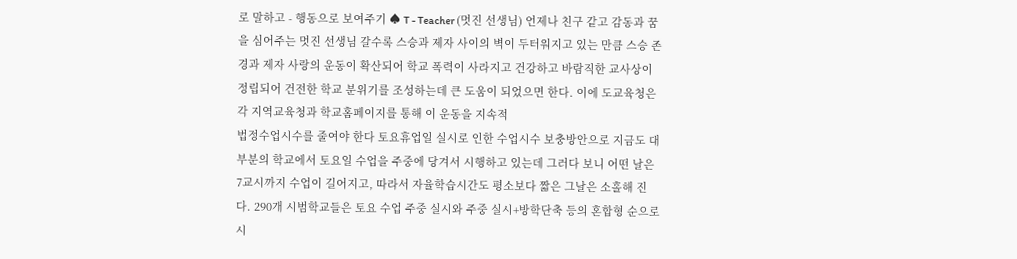로 말하고 - 행동으로 보여주기 ♠ T - Teacher (멋진 선생님) 언제나 친구 같고 감동과 꿈을 심어주는 멋진 선생님 갈수록 스승과 제자 사이의 벽이 두터워지고 있는 만큼 스승 존경과 제자 사랑의 운동이 확산되어 학교 폭력이 사라지고 건강하고 바람직한 교사상이 정립되어 건전한 학교 분위기를 조성하는데 큰 도움이 되었으면 한다. 이에 도교육청은 각 지역교육청과 학교홈페이지를 통해 이 운동을 지속적
법정수업시수를 줄여야 한다 토요휴업일 실시로 인한 수업시수 보충방안으로 지금도 대부분의 학교에서 토요일 수업을 주중에 당겨서 시행하고 있는데 그러다 보니 어떤 날은 7교시까지 수업이 길어지고, 따라서 자율학습시간도 평소보다 짧은 그날은 소홀해 진다. 290개 시범학교들은 토요 수업 주중 실시와 주중 실시+방학단축 등의 혼합형 순으로 시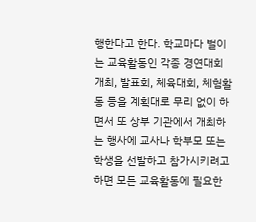행한다고 한다. 학교마다 벌이는 교육활동인 각종 경연대회 개최, 발표회, 체육대회, 체험활동 등을 계획대로 무리 없이 하면서 또 상부 기관에서 개최하는 행사에 교사나 학부모 또는 학생을 선발하고 참가시키려고 하면 모든 교육활동에 필요한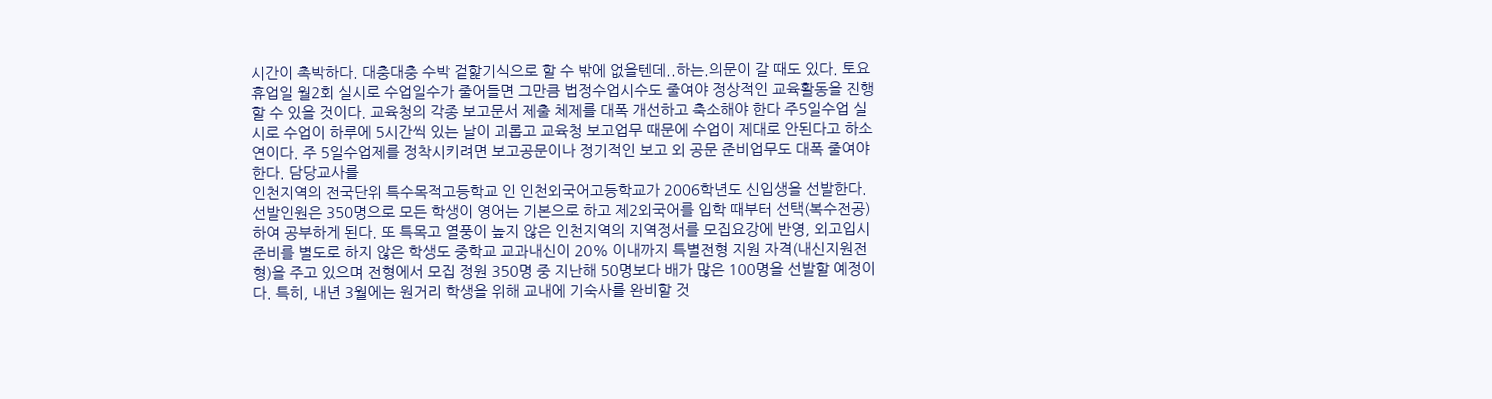시간이 촉박하다. 대충대충 수박 겉핥기식으로 할 수 밖에 없을텐데..하는.의문이 갈 때도 있다. 토요휴업일 월2회 실시로 수업일수가 줄어들면 그만큼 법정수업시수도 줄여야 정상적인 교육활동을 진행할 수 있을 것이다. 교육청의 각종 보고문서 제출 체제를 대폭 개선하고 축소해야 한다 주5일수업 실시로 수업이 하루에 5시간씩 있는 날이 괴롭고 교육청 보고업무 때문에 수업이 제대로 안된다고 하소연이다. 주 5일수업제를 정착시키려면 보고공문이나 정기적인 보고 외 공문 준비업무도 대폭 줄여야 한다. 담당교사를
인천지역의 전국단위 특수목적고등학교 인 인천외국어고등학교가 2006학년도 신입생을 선발한다. 선발인원은 350명으로 모든 학생이 영어는 기본으로 하고 제2외국어를 입학 때부터 선택(복수전공)하여 공부하게 된다. 또 특목고 열풍이 높지 않은 인천지역의 지역정서를 모집요강에 반영, 외고입시준비를 별도로 하지 않은 학생도 중학교 교과내신이 20% 이내까지 특별전형 지원 자격(내신지원전형)을 주고 있으며 전형에서 모집 정원 350명 중 지난해 50명보다 배가 많은 100명을 선발할 예정이다. 특히, 내년 3월에는 원거리 학생을 위해 교내에 기숙사를 완비할 것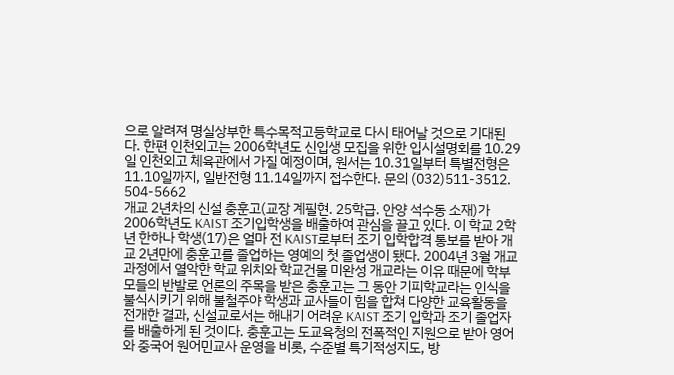으로 알려져 명실상부한 특수목적고등학교로 다시 태어날 것으로 기대된다. 한편 인천외고는 2006학년도 신입생 모집을 위한 입시설명회를 10.29일 인천외고 체육관에서 가질 예정이며, 원서는 10.31일부터 특별전형은 11.10일까지, 일반전형 11.14일까지 접수한다. 문의 (032)511-3512. 504-5662
개교 2년차의 신설 충훈고(교장 계필현. 25학급. 안양 석수동 소재)가 2006학년도 KAIST 조기입학생을 배출하여 관심을 끌고 있다. 이 학교 2학년 한하나 학생(17)은 얼마 전 KAIST로부터 조기 입학합격 통보를 받아 개교 2년만에 충훈고를 졸업하는 영예의 첫 졸업생이 됐다. 2004년 3월 개교 과정에서 열악한 학교 위치와 학교건물 미완성 개교라는 이유 때문에 학부모들의 반발로 언론의 주목을 받은 충훈고는 그 동안 기피학교라는 인식을 불식시키기 위해 불철주야 학생과 교사들이 힘을 합쳐 다양한 교육활동을 전개한 결과, 신설교로서는 해내기 어려운 KAIST 조기 입학과 조기 졸업자를 배출하게 된 것이다. 충훈고는 도교육청의 전폭적인 지원으로 받아 영어와 중국어 원어민교사 운영을 비롯, 수준별 특기적성지도, 방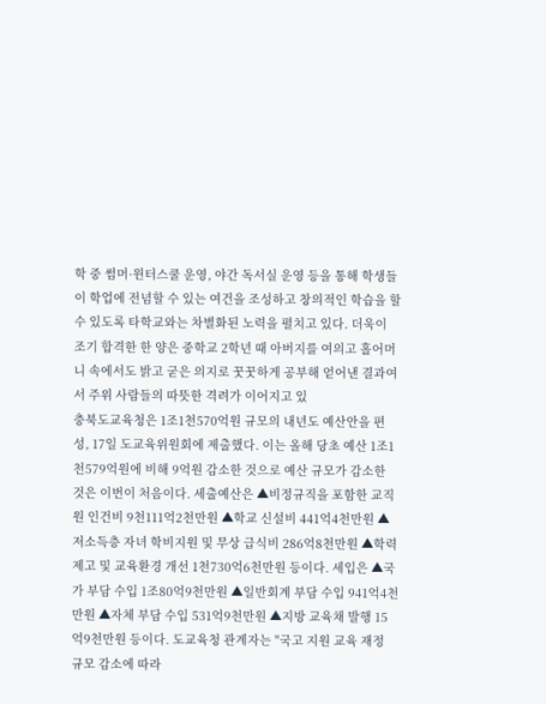학 중 썸머·윈터스쿨 운영, 야간 독서실 운영 등을 통해 학생들이 학업에 전념할 수 있는 여건을 조성하고 창의적인 학습을 할 수 있도록 타학교와는 차별화된 노력을 펼치고 있다. 더욱이 조기 합격한 한 양은 중학교 2학년 때 아버지를 여의고 홀어머니 속에서도 밝고 굳은 의지로 꿋꿋하게 공부해 얻어낸 결과여서 주위 사람들의 따뜻한 격려가 이어지고 있
충북도교육청은 1조1천570억원 규모의 내년도 예산안을 편성, 17일 도교육위원회에 제출했다. 이는 올해 당초 예산 1조1천579억원에 비해 9억원 감소한 것으로 예산 규모가 감소한 것은 이번이 처음이다. 세출예산은 ▲비정규직을 포함한 교직원 인건비 9천111억2천만원 ▲학교 신설비 441억4천만원 ▲저소득층 자녀 학비지원 및 무상 급식비 286억8천만원 ▲학력 제고 및 교육환경 개선 1천730억6천만원 등이다. 세입은 ▲국가 부담 수입 1조80억9천만원 ▲일반회계 부담 수입 941억4천만원 ▲자체 부담 수입 531억9천만원 ▲지방 교육채 발행 15억9천만원 등이다. 도교육청 관계자는 "국고 지원 교육 재정 규모 감소에 따라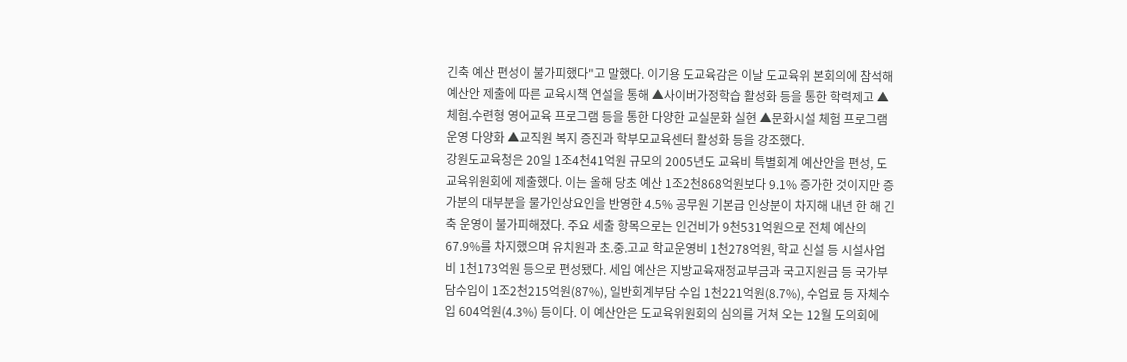긴축 예산 편성이 불가피했다"고 말했다. 이기용 도교육감은 이날 도교육위 본회의에 참석해 예산안 제출에 따른 교육시책 연설을 통해 ▲사이버가정학습 활성화 등을 통한 학력제고 ▲체험.수련형 영어교육 프로그램 등을 통한 다양한 교실문화 실현 ▲문화시설 체험 프로그램 운영 다양화 ▲교직원 복지 증진과 학부모교육센터 활성화 등을 강조했다.
강원도교육청은 20일 1조4천41억원 규모의 2005년도 교육비 특별회계 예산안을 편성, 도 교육위원회에 제출했다. 이는 올해 당초 예산 1조2천868억원보다 9.1% 증가한 것이지만 증가분의 대부분을 물가인상요인을 반영한 4.5% 공무원 기본급 인상분이 차지해 내년 한 해 긴축 운영이 불가피해졌다. 주요 세출 항목으로는 인건비가 9천531억원으로 전체 예산의 67.9%를 차지했으며 유치원과 초.중.고교 학교운영비 1천278억원, 학교 신설 등 시설사업비 1천173억원 등으로 편성됐다. 세입 예산은 지방교육재정교부금과 국고지원금 등 국가부담수입이 1조2천215억원(87%), 일반회계부담 수입 1천221억원(8.7%), 수업료 등 자체수입 604억원(4.3%) 등이다. 이 예산안은 도교육위원회의 심의를 거쳐 오는 12월 도의회에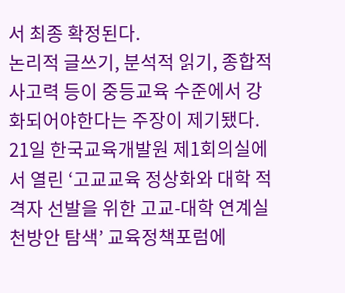서 최종 확정된다.
논리적 글쓰기, 분석적 읽기, 종합적 사고력 등이 중등교육 수준에서 강화되어야한다는 주장이 제기됐다. 21일 한국교육개발원 제1회의실에서 열린 ‘고교교육 정상화와 대학 적격자 선발을 위한 고교-대학 연계실천방안 탐색’ 교육정책포럼에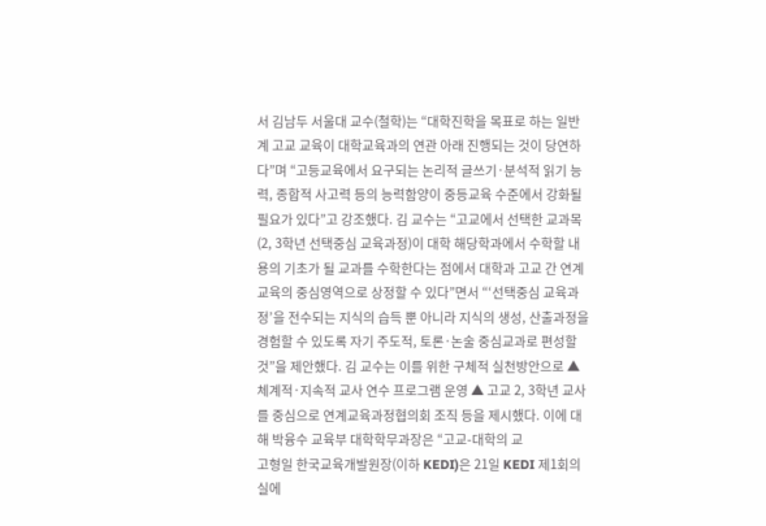서 김남두 서울대 교수(철학)는 “대학진학을 목표로 하는 일반계 고교 교육이 대학교육과의 연관 아래 진행되는 것이 당연하다”며 “고등교육에서 요구되는 논리적 글쓰기·분석적 읽기 능력, 종합적 사고력 등의 능력함양이 중등교육 수준에서 강화될 필요가 있다”고 강조했다. 김 교수는 “고교에서 선택한 교과목(2, 3학년 선택중심 교육과정)이 대학 해당학과에서 수학할 내용의 기초가 될 교과를 수학한다는 점에서 대학과 고교 간 연계교육의 중심영역으로 상정할 수 있다”면서 “‘선택중심 교육과정’을 전수되는 지식의 습득 뿐 아니라 지식의 생성, 산출과정을 경험할 수 있도록 자기 주도적, 토론·논술 중심교과로 편성할 것”을 제안했다. 김 교수는 이를 위한 구체적 실천방안으로 ▲ 체계적·지속적 교사 연수 프로그램 운영 ▲ 고교 2, 3학년 교사를 중심으로 연계교육과정협의회 조직 등을 제시했다. 이에 대해 박융수 교육부 대학학무과장은 “고교-대학의 교
고형일 한국교육개발원장(이하 KEDI)은 21일 KEDI 제1회의실에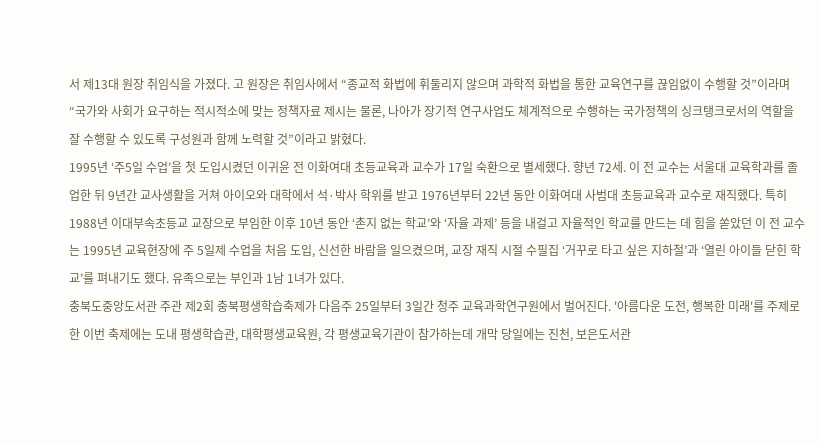서 제13대 원장 취임식을 가졌다. 고 원장은 취임사에서 “종교적 화법에 휘둘리지 않으며 과학적 화법을 통한 교육연구를 끊임없이 수행할 것”이라며 “국가와 사회가 요구하는 적시적소에 맞는 정책자료 제시는 물론, 나아가 장기적 연구사업도 체계적으로 수행하는 국가정책의 싱크탱크로서의 역할을 잘 수행할 수 있도록 구성원과 함께 노력할 것”이라고 밝혔다.
1995년 ‘주5일 수업’을 첫 도입시켰던 이귀윤 전 이화여대 초등교육과 교수가 17일 숙환으로 별세했다. 향년 72세. 이 전 교수는 서울대 교육학과를 졸업한 뒤 9년간 교사생활을 거쳐 아이오와 대학에서 석·박사 학위를 받고 1976년부터 22년 동안 이화여대 사범대 초등교육과 교수로 재직했다. 특히 1988년 이대부속초등교 교장으로 부임한 이후 10년 동안 ‘촌지 없는 학교’와 ‘자율 과제’ 등을 내걸고 자율적인 학교를 만드는 데 힘을 쏟았던 이 전 교수는 1995년 교육현장에 주 5일제 수업을 처음 도입, 신선한 바람을 일으켰으며, 교장 재직 시절 수필집 ‘거꾸로 타고 싶은 지하철’과 ‘열린 아이들 닫힌 학교’를 펴내기도 했다. 유족으로는 부인과 1남 1녀가 있다.
충북도중앙도서관 주관 제2회 충북평생학습축제가 다음주 25일부터 3일간 청주 교육과학연구원에서 벌어진다. '아름다운 도전, 행복한 미래'를 주제로 한 이번 축제에는 도내 평생학습관, 대학평생교육원, 각 평생교육기관이 참가하는데 개막 당일에는 진천, 보은도서관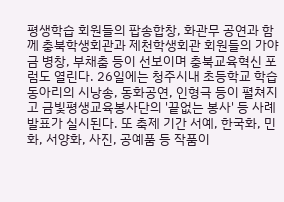평생학습 회원들의 팝송합창, 화관무 공연과 함께 충북학생회관과 제천학생회관 회원들의 가야금 병창, 부채춤 등이 선보이며 충북교육혁신 포럼도 열린다. 26일에는 청주시내 초등학교 학습동아리의 시낭송, 동화공연, 인형극 등이 펼쳐지고 금빛평생교육봉사단의 '끝없는 봉사' 등 사례 발표가 실시된다. 또 축제 기간 서예, 한국화, 민화, 서양화, 사진, 공예품 등 작품이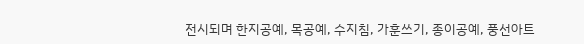전시되며 한지공예, 목공예, 수지침, 가훈쓰기, 종이공예, 풍선아트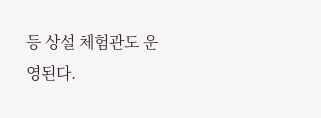등 상설 체험관도 운영된다.